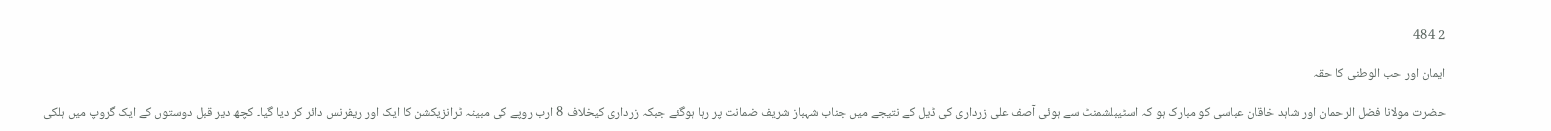2 484

ایمان اور حب الوطنی کا حقہ

حضرت مولانا فضل الرحمان اور شاہد خاقان عباسی کو مبارک ہو کہ اسٹیبلشمنٹ سے ہوئی آصف علی زرداری کی ڈیل کے نتیجے میں جناب شہباز شریف ضمانت پر رہا ہوگئے جبکہ زرداری کیخلاف 8 ارب روپے کی مبینہ ٹرانزیکشن کا ایک اور ریفرنس دائر کر دیا گیا۔ کچھ دیر قبل دوستوں کے ایک گروپ میں ہلکی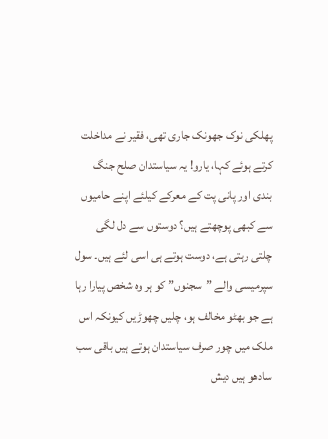پھلکی نوک جھونک جاری تھی، فقیر نے مداخلت کرتے ہوئے کہا، یارو! یہ سیاستدان صلح جنگ بندی اور پانی پت کے معرکے کیلئے اپنے حامیوں سے کبھی پوچھتے ہیں؟ دوستوں سے دل لگی چلتی رہتی ہے، دوست ہوتے ہی اسی لئے ہیں۔ سول سپرمیسی والے ”سجنوں” کو ہر وہ شخص پیارا رہا ہے جو بھٹو مخالف ہو، چلیں چھوڑیں کیونکہ اس ملک میں چور صرف سیاستدان ہوتے ہیں باقی سب سادھو ہیں دیش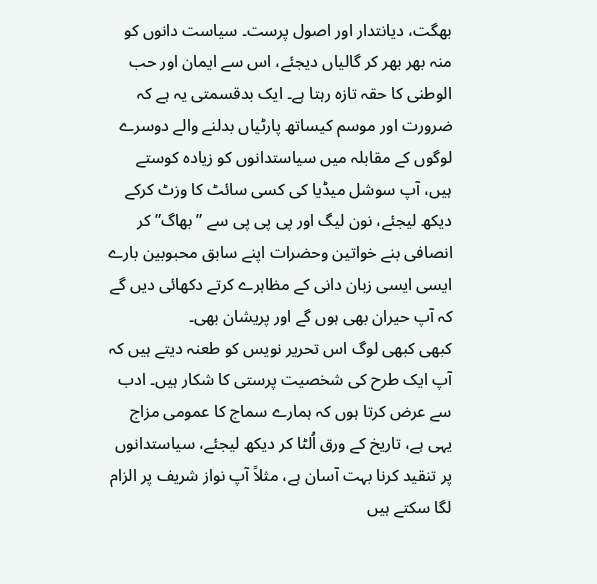بھگت، دیانتدار اور اصول پرست۔ سیاست دانوں کو منہ بھر بھر کر گالیاں دیجئے، اس سے ایمان اور حب الوطنی کا حقہ تازہ رہتا ہے۔ ایک بدقسمتی یہ ہے کہ ضرورت اور موسم کیساتھ پارٹیاں بدلنے والے دوسرے لوگوں کے مقابلہ میں سیاستدانوں کو زیادہ کوستے ہیں، آپ سوشل میڈیا کی کسی سائٹ کا وزٹ کرکے دیکھ لیجئے، نون لیگ اور پی پی پی سے ”بھاگ” کر انصافی بنے خواتین وحضرات اپنے سابق محبوبین بارے ایسی ایسی زبان دانی کے مظاہرے کرتے دکھائی دیں گے کہ آپ حیران بھی ہوں گے اور پریشان بھی۔
کبھی کبھی لوگ اس تحریر نویس کو طعنہ دیتے ہیں کہ آپ ایک طرح کی شخصیت پرستی کا شکار ہیں۔ ادب سے عرض کرتا ہوں کہ ہمارے سماج کا عمومی مزاج یہی ہے، تاریخ کے ورق اُلٹا کر دیکھ لیجئے، سیاستدانوں پر تنقید کرنا بہت آسان ہے، مثلاً آپ نواز شریف پر الزام لگا سکتے ہیں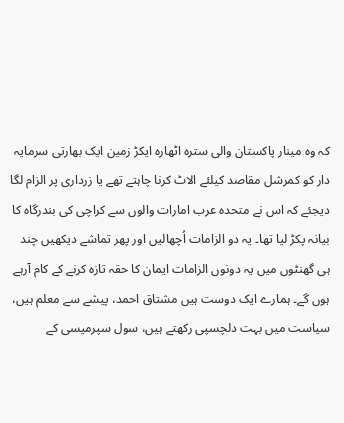کہ وہ مینار پاکستان والی سترہ اٹھارہ ایکڑ زمین ایک بھارتی سرمایہ دار کو کمرشل مقاصد کیلئے الاٹ کرنا چاہتے تھے یا زرداری پر الزام لگا دیجئے کہ اس نے متحدہ عرب امارات والوں سے کراچی کی بندرگاہ کا بیانہ پکڑ لیا تھا۔ یہ دو الزامات اُچھالیں اور پھر تماشے دیکھیں چند ہی گھنٹوں میں یہ دونوں الزامات ایمان کا حقہ تازہ کرنے کے کام آرہے ہوں گے۔ ہمارے ایک دوست ہیں مشتاق احمد، پیشے سے معلم ہیں، سیاست میں بہت دلچسپی رکھتے ہیں، سول سپرمیسی کے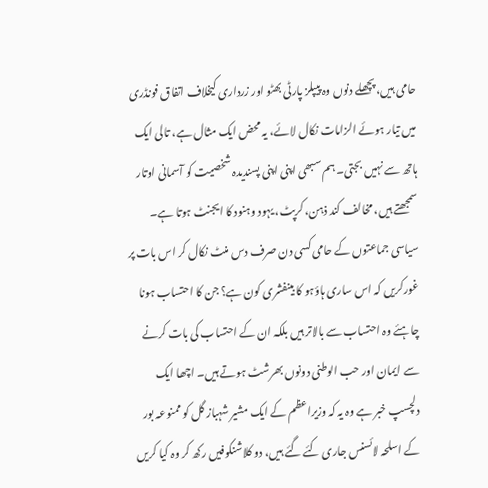حامی ہیں، پچھلے دنوں وہ پیپلز پارٹی بھٹو اور زرداری کیخلاف اتفاق فونڈری میں تیار ہوئے الزامات نکال لائے، یہ محض ایک مثال ہے، تالی ایک ہاتھ سے نہیں بجتی۔ ہم سبھی اپنی اپنی پسندیدہ شخصیت کو آسمانی اوتار سمجھتے ہیں، مخالف کند ذہن، کرپٹ، یہود وہنود کا ایجنٹ ہوتا ہے۔ سیاسی جماعتوں کے حامی کسی دن صرف دس منٹ نکال کر اس بات پر غورکریں کہ اس ساری ہاؤہو کا بینفشری کون ہے؟ جن کا احتساب ہونا چاہئے وہ احتساب سے بالاتر ہیں بلکہ ان کے احتساب کی بات کرنے سے ایمان اور حب الوطنی دونوں بھرشٹ ہوتے ہیں۔ اچھا ایک دلچسپ خبر ہے وہ یہ کہ وزیراعظم کے ایک مشیر شہباز گل کو ممنوعہ بور کے اسلحہ لائسنس جاری کئے گئے ہیں، دو کلاشنکوفیں رکھ کر وہ کیا کریں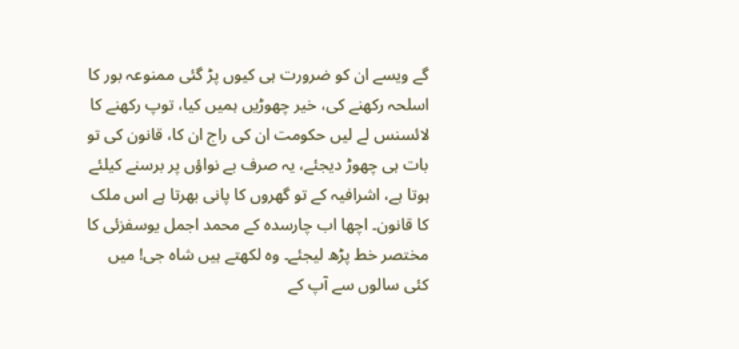گے ویسے ان کو ضرورت ہی کیوں پڑ گئی ممنوعہ بور کا اسلحہ رکھنے کی، خیر چھوڑیں ہمیں کیا، توپ رکھنے کا لائسنس لے لیں حکومت ان کی راج ان کا، قانون کی تو بات ہی چھوڑ دیجئے، یہ صرف بے نواؤں پر برسنے کیلئے ہوتا ہے، اشرافیہ کے تو گھروں کا پانی بھرتا ہے اس ملک کا قانون۔ اچھا اب چارسدہ کے محمد اجمل یوسفزئی کا مختصر خط پڑھ لیجئے۔ وہ لکھتے ہیں شاہ جی! میں کئی سالوں سے آپ کے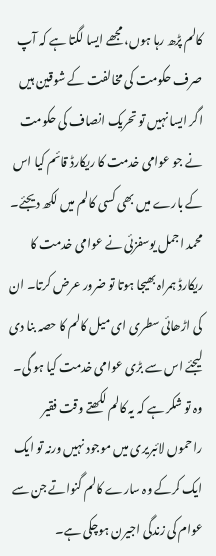کالم پڑھ رہا ہوں، مجھے ایسا لگتا ہے کہ آپ صرف حکومت کی مخالفت کے شوقین ہیں اگر ایسا نہیں تو تحریک انصاف کی حکومت نے جو عوامی خدمت کا ریکارڈ قائم کیا اس کے بارے میں بھی کسی کالم میں لکھ دیجئے۔ محمد اجمل یوسفزئی نے عوامی خدمت کا ریکارڈ ہمراہ بھیجا ہوتا تو ضرور عرض کرتا۔ ان کی اڑھائی سطری ای میل کالم کا حصہ بنا دی لیجئے اس سے بڑی عوامی خدمت کیا ہو گی۔ وہ تو شکر ہے کہ یہ کالم لکھتے وقت فقیر راحموں لائبریری میں موجود نہیں ورنہ تو ایک ایک کرکے وہ سارے کالم گنواتے جن سے عوام کی زندگی اجیرن ہوچکی ہے۔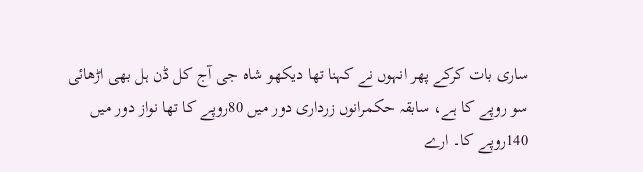ساری بات کرکے پھر انہوں نے کہنا تھا دیکھو شاہ جی آج کل ڈن ہل بھی اڑھائی سو روپے کا ہے، سابقہ حکمرانوں زرداری دور میں 80روپے کا تھا نواز دور میں 140روپے کا۔ ارے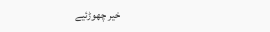خیر چھوڑئیے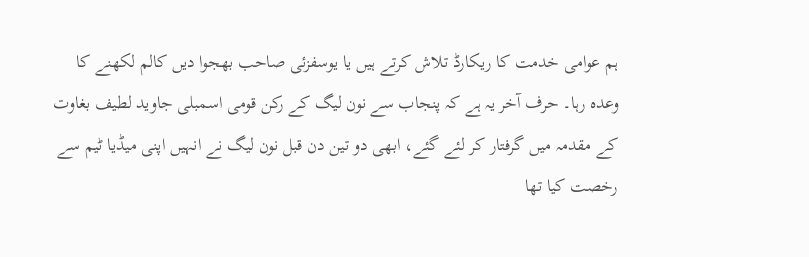ہم عوامی خدمت کا ریکارڈ تلاش کرتے ہیں یا یوسفزئی صاحب بھجوا دیں کالم لکھنے کا وعدہ رہا۔ حرف آخر یہ ہے کہ پنجاب سے نون لیگ کے رکن قومی اسمبلی جاوید لطیف بغاوت کے مقدمہ میں گرفتار کر لئے گئے، ابھی دو تین دن قبل نون لیگ نے انہیں اپنی میڈیا ٹیم سے رخصت کیا تھا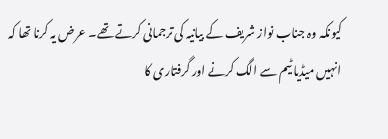کیونکہ وہ جناب نواز شریف کے بیانیہ کی ترجمانی کرتے تھے۔ عرض یہ کرنا تھا کہ انہیں میڈیا ٹیم سے الگ کرنے اور گرفتاری کا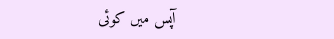آپس میں کوئی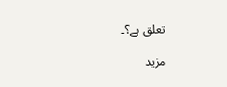تعلق ہے؟۔

مزید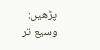پڑھیں:  وسیع تر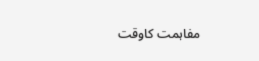مفاہمت کاوقت